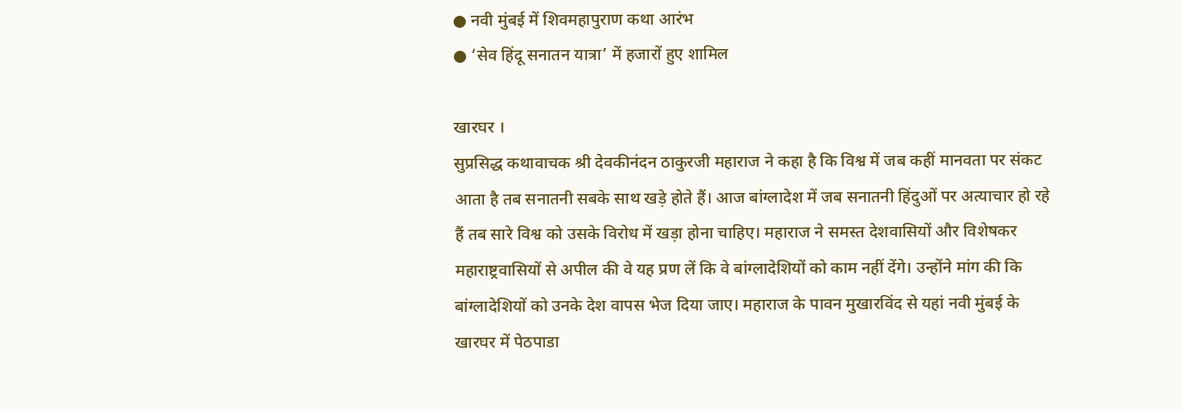● नवी मुंबई में शिवमहापुराण कथा आरंभ
● ‘सेव हिंदू सनातन यात्रा’ में हजारों हुए शामिल

खारघर ।
सुप्रसिद्ध कथावाचक श्री देवकीनंदन ठाकुरजी महाराज ने कहा है कि विश्व में जब कहीं मानवता पर संकट आता है तब सनातनी सबके साथ खड़े होते हैं। आज बांग्लादेश में जब सनातनी हिंदुओं पर अत्याचार हो रहे हैं तब सारे विश्व को उसके विरोध में खड़ा होना चाहिए। महाराज ने समस्त देशवासियों और विशेषकर महाराष्ट्रवासियों से अपील की वे यह प्रण लें कि वे बांग्लादेशियों को काम नहीं देंगे। उन्होंने मांग की कि बांग्लादेशियों को उनके देश वापस भेज दिया जाए। महाराज के पावन मुखारविंद से यहां नवी मुंबई के खारघर में पेठपाडा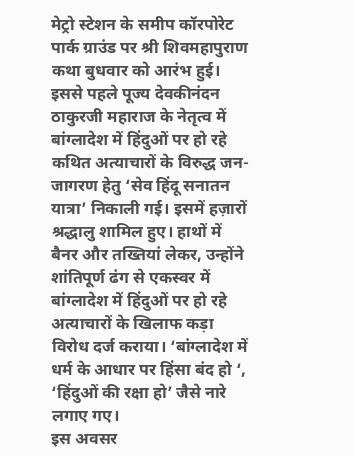मेट्रो स्टेशन के समीप कॉरपोरेट पार्क ग्राउंड पर श्री शिवमहापुराण कथा बुधवार को आरंभ हुई। इससे पहले पूज्य देवकीनंदन ठाकुरजी महाराज के नेतृत्व में बांग्लादेश में हिंदुओं पर हो रहे कथित अत्याचारों के विरुद्ध जन-जागरण हेतु ‘सेव हिंदू सनातन यात्रा’ निकाली गई। इसमें हज़ारों श्रद्धालु शामिल हुए। हाथों में बैनर और तख्तियां लेकर, उन्होंने शांतिपूर्ण ढंग से एकस्वर में बांग्लादेश में हिंदुओं पर हो रहे अत्याचारों के खिलाफ कड़ा विरोध दर्ज कराया। ‘बांग्लादेश में धर्म के आधार पर हिंसा बंद हो ‘, ‘हिंदुओं की रक्षा हो’ जैसे नारे लगाए गए।
इस अवसर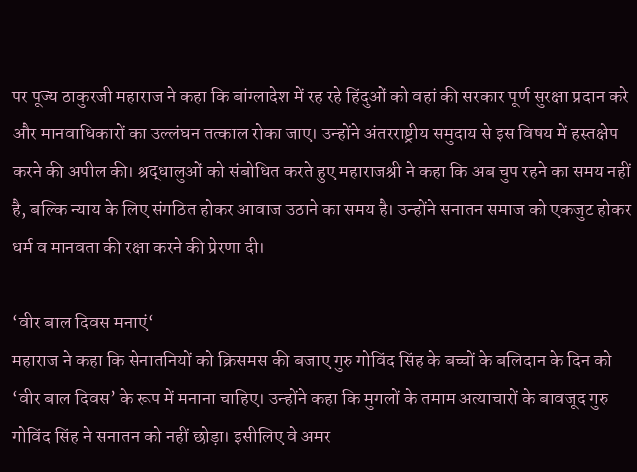पर पूज्य ठाकुरजी महाराज ने कहा कि बांग्लादेश में रह रहे हिंदुओं को वहां की सरकार पूर्ण सुरक्षा प्रदान करे और मानवाधिकारों का उल्लंघन तत्काल रोका जाए। उन्होंने अंतरराष्ट्रीय समुदाय से इस विषय में हस्तक्षेप करने की अपील की। श्रद्धालुओं को संबोधित करते हुए महाराजश्री ने कहा कि अब चुप रहने का समय नहीं है, बल्कि न्याय के लिए संगठित होकर आवाज उठाने का समय है। उन्होंने सनातन समाज को एकजुट होकर धर्म व मानवता की रक्षा करने की प्रेरणा दी।

‘वीर बाल दिवस मनाएं‘
महाराज ने कहा कि सेनातनियों को क्रिसमस की बजाए गुरु गोविंद सिंह के बच्चों के बलिदान के दिन को ‘वीर बाल दिवस’ के रूप में मनाना चाहिए। उन्होंने कहा कि मुगलों के तमाम अत्याचारों के बावजूद गुरु गोविंद सिंह ने सनातन को नहीं छोड़ा। इसीलिए वे अमर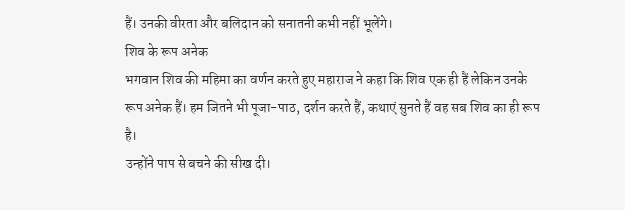हैं। उनकी वीरता और बलिदान को सनातनी कभी नहीं भूलेंगे।
शिव के रूप अनेक
भगवान शिव की महिमा का वर्णन करते हुए महाराज ने कहा कि शिव एक ही हैं लेकिन उनके रूप अनेक हैं। हम जितने भी पूजा-पाठ, दर्शन करते हैं, कथाएं सुनते हैं वह सब शिव का ही रूप है।
उन्होंने पाप से बचने की सीख दी।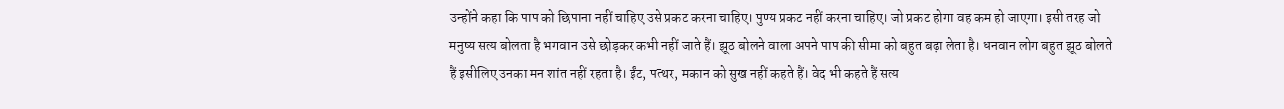उन्होंने कहा कि पाप को छिपाना नहीं चाहिए उसे प्रकट करना चाहिए। पुण्य प्रकट नहीं करना चाहिए। जो प्रकट होगा वह कम हो जाएगा। इसी तरह जो मनुष्य सत्य बोलता है भगवान उसे छोड़कर कभी नहीं जाते हैं। झूठ बोलने वाला अपने पाप की सीमा को बहुत बढ़ा लेता है। धनवान लोग बहुत झूठ बोलते हैं इसीलिए उनका मन शांत नहीं रहता है। ईंट, पत्थर, मकान को सुख नहीं कहते हैं। वेद भी कहते हैं सत्य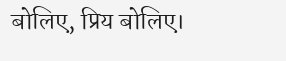बोलिए, प्रिय बोलिए।